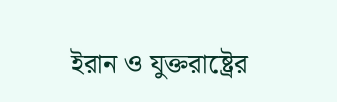ইরান ও যুক্তরাষ্ট্রের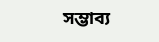সম্ভাব্য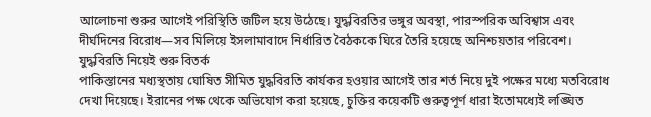আলোচনা শুরুর আগেই পরিস্থিতি জটিল হয়ে উঠেছে। যুদ্ধবিরতির ভঙ্গুর অবস্থা, পারস্পরিক অবিশ্বাস এবং দীর্ঘদিনের বিরোধ—সব মিলিয়ে ইসলামাবাদে নির্ধারিত বৈঠককে ঘিরে তৈরি হয়েছে অনিশ্চয়তার পরিবেশ।
যুদ্ধবিরতি নিয়েই শুরু বিতর্ক
পাকিস্তানের মধ্যস্থতায় ঘোষিত সীমিত যুদ্ধবিরতি কার্যকর হওয়ার আগেই তার শর্ত নিয়ে দুই পক্ষের মধ্যে মতবিরোধ দেখা দিয়েছে। ইরানের পক্ষ থেকে অভিযোগ করা হয়েছে, চুক্তির কয়েকটি গুরুত্বপূর্ণ ধারা ইতোমধ্যেই লঙ্ঘিত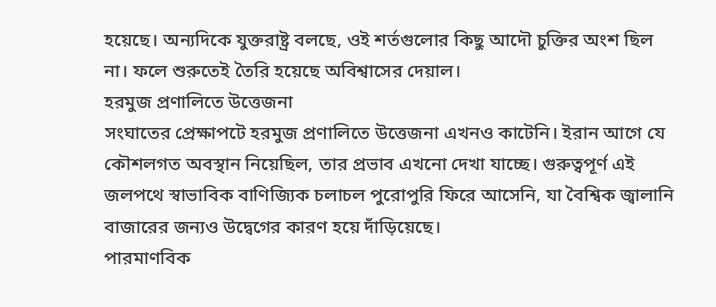হয়েছে। অন্যদিকে যুক্তরাষ্ট্র বলছে, ওই শর্তগুলোর কিছু আদৌ চুক্তির অংশ ছিল না। ফলে শুরুতেই তৈরি হয়েছে অবিশ্বাসের দেয়াল।
হরমুজ প্রণালিতে উত্তেজনা
সংঘাতের প্রেক্ষাপটে হরমুজ প্রণালিতে উত্তেজনা এখনও কাটেনি। ইরান আগে যে কৌশলগত অবস্থান নিয়েছিল, তার প্রভাব এখনো দেখা যাচ্ছে। গুরুত্বপূর্ণ এই জলপথে স্বাভাবিক বাণিজ্যিক চলাচল পুরোপুরি ফিরে আসেনি, যা বৈশ্বিক জ্বালানি বাজারের জন্যও উদ্বেগের কারণ হয়ে দাঁড়িয়েছে।
পারমাণবিক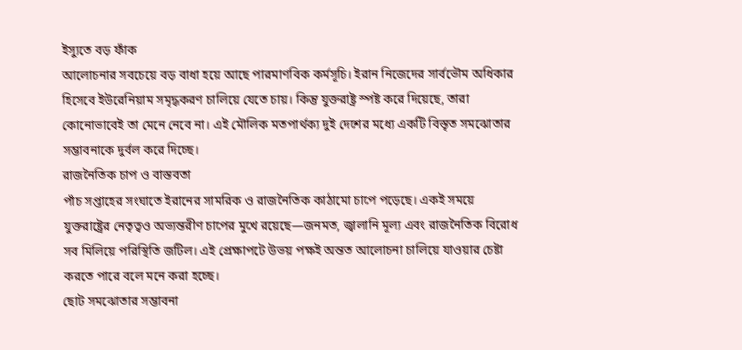ইস্যুতে বড় ফাঁক
আলোচনার সবচেয়ে বড় বাধা হয়ে আছে পারমাণবিক কর্মসূচি। ইরান নিজেদের সার্বভৌম অধিকার হিসেবে ইউরেনিয়াম সমৃদ্ধকরণ চালিয়ে যেতে চায়। কিন্তু যুক্তরাষ্ট্র স্পষ্ট করে দিয়েছে, তারা কোনোভাবেই তা মেনে নেবে না। এই মৌলিক মতপার্থক্য দুই দেশের মধ্যে একটি বিস্তৃত সমঝোতার সম্ভাবনাকে দুর্বল করে দিচ্ছে।
রাজনৈতিক চাপ ও বাস্তবতা
পাঁচ সপ্তাহের সংঘাতে ইরানের সামরিক ও রাজনৈতিক কাঠামো চাপে পড়েছে। একই সময়ে যুক্তরাষ্ট্রের নেতৃত্বও অভ্যন্তরীণ চাপের মুখে রয়েছে—জনমত, জ্বালানি মূল্য এবং রাজনৈতিক বিরোধ সব মিলিয়ে পরিস্থিতি জটিল। এই প্রেক্ষাপটে উভয় পক্ষই অন্তত আলোচনা চালিয়ে যাওয়ার চেষ্টা করতে পারে বলে মনে করা হচ্ছে।
ছোট সমঝোতার সম্ভাবনা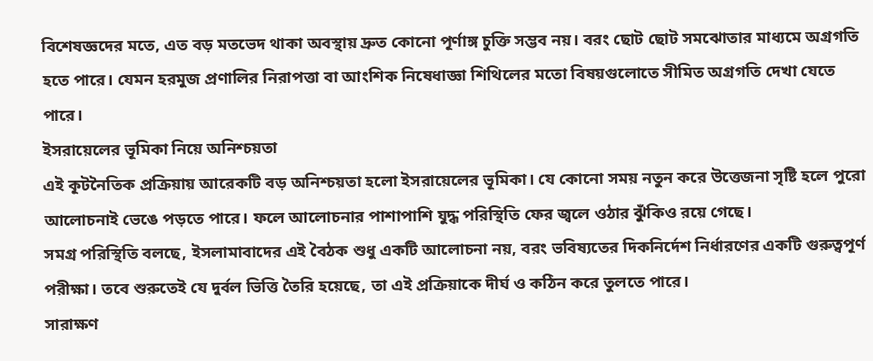বিশেষজ্ঞদের মতে, এত বড় মতভেদ থাকা অবস্থায় দ্রুত কোনো পূর্ণাঙ্গ চুক্তি সম্ভব নয়। বরং ছোট ছোট সমঝোতার মাধ্যমে অগ্রগতি হতে পারে। যেমন হরমুজ প্রণালির নিরাপত্তা বা আংশিক নিষেধাজ্ঞা শিথিলের মতো বিষয়গুলোতে সীমিত অগ্রগতি দেখা যেতে পারে।
ইসরায়েলের ভূমিকা নিয়ে অনিশ্চয়তা
এই কূটনৈতিক প্রক্রিয়ায় আরেকটি বড় অনিশ্চয়তা হলো ইসরায়েলের ভূমিকা। যে কোনো সময় নতুন করে উত্তেজনা সৃষ্টি হলে পুরো আলোচনাই ভেঙে পড়তে পারে। ফলে আলোচনার পাশাপাশি যুদ্ধ পরিস্থিতি ফের জ্বলে ওঠার ঝুঁকিও রয়ে গেছে।
সমগ্র পরিস্থিতি বলছে, ইসলামাবাদের এই বৈঠক শুধু একটি আলোচনা নয়, বরং ভবিষ্যতের দিকনির্দেশ নির্ধারণের একটি গুরুত্বপূর্ণ পরীক্ষা। তবে শুরুতেই যে দুর্বল ভিত্তি তৈরি হয়েছে, তা এই প্রক্রিয়াকে দীর্ঘ ও কঠিন করে তুলতে পারে।
সারাক্ষণ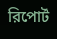রিপোর্ট